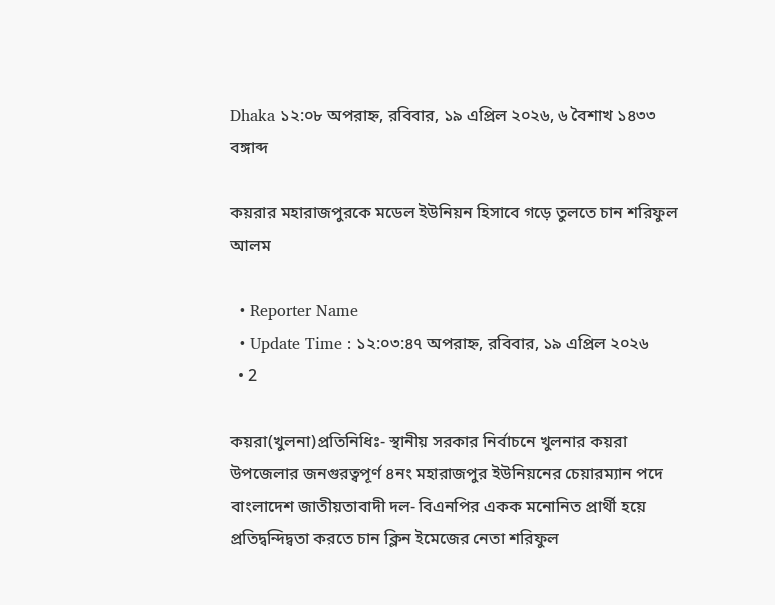Dhaka ১২:০৮ অপরাহ্ন, রবিবার, ১৯ এপ্রিল ২০২৬, ৬ বৈশাখ ১৪৩৩ বঙ্গাব্দ

কয়রার মহারাজপুরকে মডেল ইউনিয়ন হিসাবে গড়ে তুলতে চান শরিফুল আলম

  • Reporter Name
  • Update Time : ১২:০৩:৪৭ অপরাহ্ন, রবিবার, ১৯ এপ্রিল ২০২৬
  • 2

কয়রা(খুলনা)প্রতিনিধিঃ- স্থানীয় সরকার নির্বাচনে খুলনার কয়রা উপজেলার জনগুরত্বপূর্ণ ৪নং মহারাজপুর ইউনিয়নের চেয়ারম্যান পদে বাংলাদেশ জাতীয়তাবাদী দল- বিএনপির একক মনোনিত প্রার্থী হয়ে প্রতিদ্বন্দিদ্বতা করতে চান ক্লিন ইমেজের নেতা শরিফুল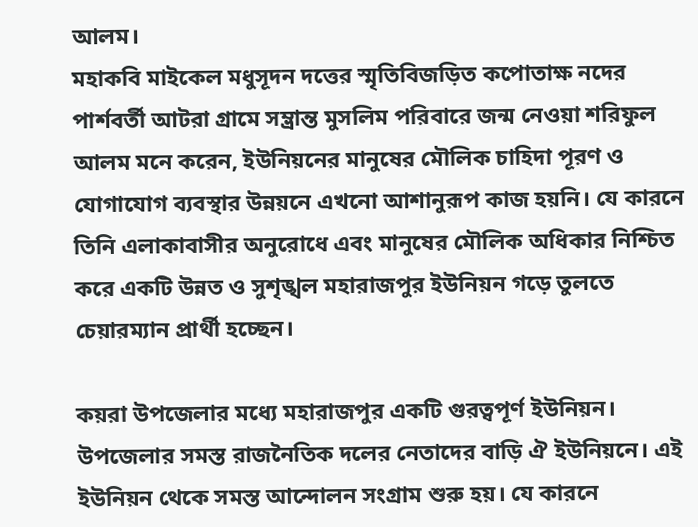আলম।
মহাকবি মাইকেল মধুসূদন দত্তের স্মৃতিবিজড়িত কপোতাক্ষ নদের পার্শবর্তী আটরা গ্রামে সম্ভ্রান্ত মুসলিম পরিবারে জন্ম নেওয়া শরিফুল আলম মনে করেন, ইউনিয়নের মানুষের মৌলিক চাহিদা পূরণ ও যোগাযোগ ব্যবস্থার উন্নয়নে এখনো আশানুরূপ কাজ হয়নি। যে কারনে তিনি এলাকাবাসীর অনুরোধে এবং মানুষের মৌলিক অধিকার নিশ্চিত করে একটি উন্নত ও সুশৃঙ্খল মহারাজপুর ইউনিয়ন গড়ে তুলতে চেয়ারম্যান প্রার্থী হচ্ছেন।

কয়রা উপজেলার মধ্যে মহারাজপুর একটি গুরত্বপূর্ণ ইউনিয়ন। উপজেলার সমস্ত রাজনৈতিক দলের নেতাদের বাড়ি ঐ ইউনিয়নে। এই ইউনিয়ন থেকে সমস্ত আন্দোলন সংগ্রাম শুরু হয়। যে কারনে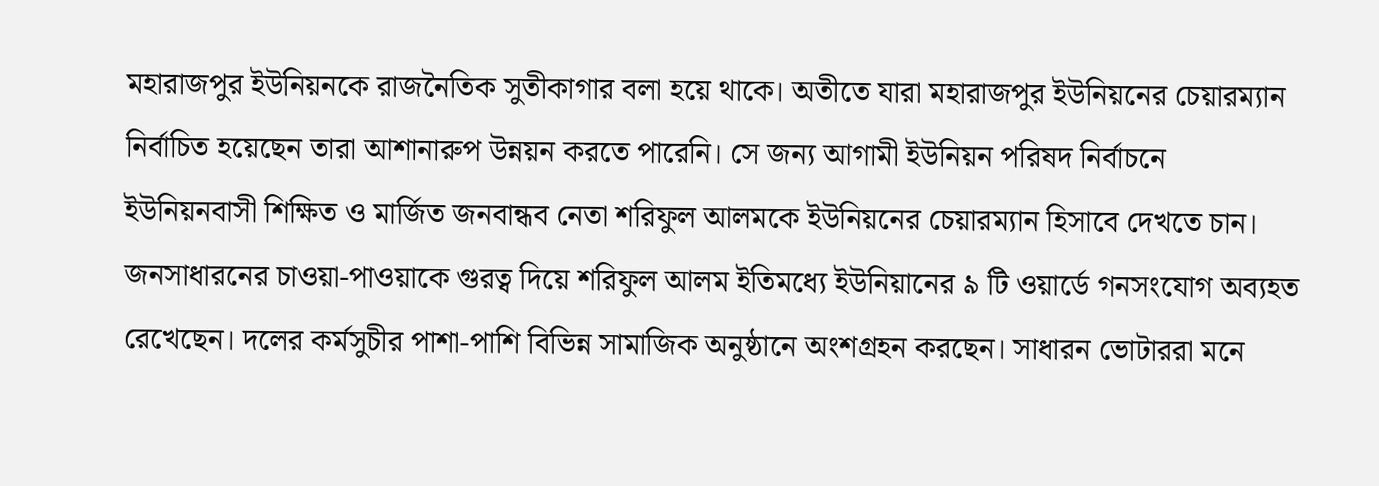মহারাজপুর ইউনিয়নকে রাজনৈতিক সুতীকাগার বলা হয়ে থাকে। অতীতে যারা মহারাজপুর ইউনিয়নের চেয়ারম্যান নির্বাচিত হয়েছেন তারা আশানারুপ উন্নয়ন করতে পারেনি। সে জন্য আগামী ইউনিয়ন পরিষদ নির্বাচনে ইউনিয়নবাসী শিক্ষিত ও মার্জিত জনবান্ধব নেতা শরিফুল আলমকে ইউনিয়নের চেয়ারম্যান হিসাবে দেখতে চান। জনসাধারনের চাওয়া-পাওয়াকে গুরত্ব দিয়ে শরিফুল আলম ইতিমধ্যে ইউনিয়ানের ৯ টি ওয়ার্ডে গনসংযোগ অব্যহত রেখেছেন। দলের কর্মসুচীর পাশা-পাশি বিভিন্ন সামাজিক অনুষ্ঠানে অংশগ্রহন করছেন। সাধারন ভোটাররা মনে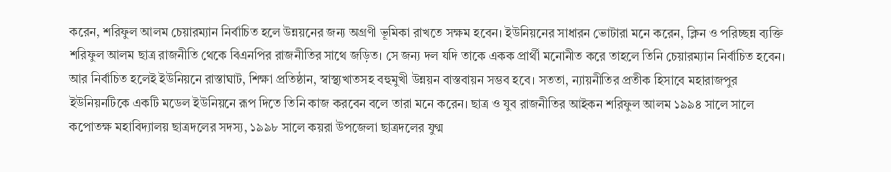করেন, শরিফুল আলম চেয়ারম্যান নির্বাচিত হলে উন্নয়নের জন্য অগ্রণী ভূমিকা রাখতে সক্ষম হবেন। ইউনিয়নের সাধারন ভোটারা মনে করেন, ক্লিন ও পরিচ্ছন্ন ব্যক্তি শরিফুল আলম ছাত্র রাজনীতি থেকে বিএনপির রাজনীতির সাথে জড়িত। সে জন্য দল যদি তাকে একক প্রার্থী মনোনীত করে তাহলে তিনি চেয়ারম্যান নির্বাচিত হবেন। আর নির্বাচিত হলেই ইউনিয়নে রাস্তাঘাট, শিক্ষা প্রতিষ্ঠান, স্বাস্থ্যখাতসহ বহুমুখী উন্নয়ন বাস্তবায়ন সম্ভব হবে। সততা, ন্যায়নীতির প্রতীক হিসাবে মহারাজপুর ইউনিয়নটিকে একটি মডেল ইউনিয়নে রূপ দিতে তিনি কাজ করবেন বলে তারা মনে করেন। ছাত্র ও যুব রাজনীতির আইকন শরিফুল আলম ১৯৯৪ সালে সালে কপোতক্ষ মহাবিদ্যালয় ছাত্রদলের সদস্য, ১৯৯৮ সালে কয়রা উপজেলা ছাত্রদলের যুগ্ম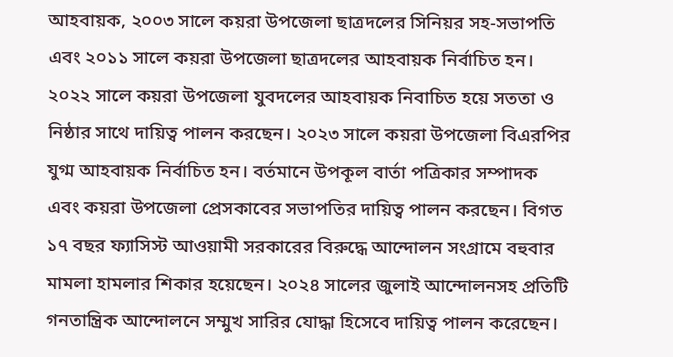আহবায়ক, ২০০৩ সালে কয়রা উপজেলা ছাত্রদলের সিনিয়র সহ-সভাপতি এবং ২০১১ সালে কয়রা উপজেলা ছাত্রদলের আহবায়ক নির্বাচিত হন। ২০২২ সালে কয়রা উপজেলা যুবদলের আহবায়ক নিবাচিত হয়ে সততা ও নিষ্ঠার সাথে দায়িত্ব পালন করছেন। ২০২৩ সালে কয়রা উপজেলা বিএরপির যুগ্ম আহবায়ক নির্বাচিত হন। বর্তমানে উপকূল বার্তা পত্রিকার সম্পাদক এবং কয়রা উপজেলা প্রেসকাবের সভাপতির দায়িত্ব পালন করছেন। বিগত ১৭ বছর ফ্যাসিস্ট আওয়ামী সরকারের বিরুদ্ধে আন্দোলন সংগ্রামে বহুবার মামলা হামলার শিকার হয়েছেন। ২০২৪ সালের জুলাই আন্দোলনসহ প্রতিটি গনতান্ত্রিক আন্দোলনে সম্মুখ সারির যোদ্ধা হিসেবে দায়িত্ব পালন করেছেন।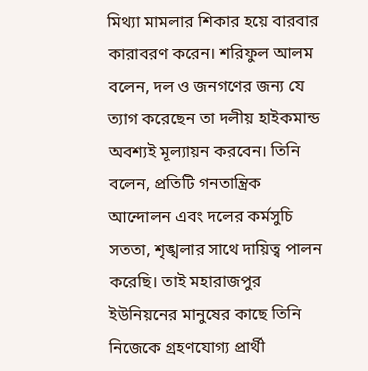মিথ্যা মামলার শিকার হয়ে বারবার কারাবরণ করেন। শরিফুল আলম বলেন, দল ও জনগণের জন্য যে ত্যাগ করেছেন তা দলীয় হাইকমান্ড অবশ্যই মূল্যায়ন করবেন। তিনি বলেন, প্রতিটি গনতান্ত্রিক আন্দোলন এবং দলের কর্মসুচি সততা, শৃঙ্খলার সাথে দায়িত্ব পালন করেছি। তাই মহারাজপুর ইউনিয়নের মানুষের কাছে তিনি নিজেকে গ্রহণযোগ্য প্রার্থী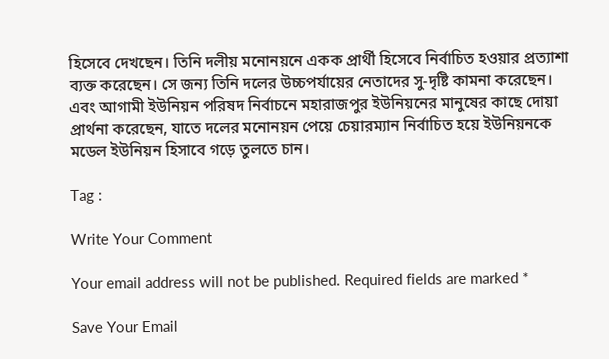হিসেবে দেখছেন। তিনি দলীয় মনোনয়নে একক প্রার্থী হিসেবে নির্বাচিত হওয়ার প্রত্যাশা ব্যক্ত করেছেন। সে জন্য তিনি দলের উচ্চপর্যায়ের নেতাদের সু-দৃষ্টি কামনা করেছেন। এবং আগামী ইউনিয়ন পরিষদ নির্বাচনে মহারাজপুর ইউনিয়নের মানুষের কাছে দোয়া প্রার্থনা করেছেন, যাতে দলের মনোনয়ন পেয়ে চেয়ারম্যান নির্বাচিত হয়ে ইউনিয়নকে মডেল ইউনিয়ন হিসাবে গড়ে তুলতে চান।

Tag :

Write Your Comment

Your email address will not be published. Required fields are marked *

Save Your Email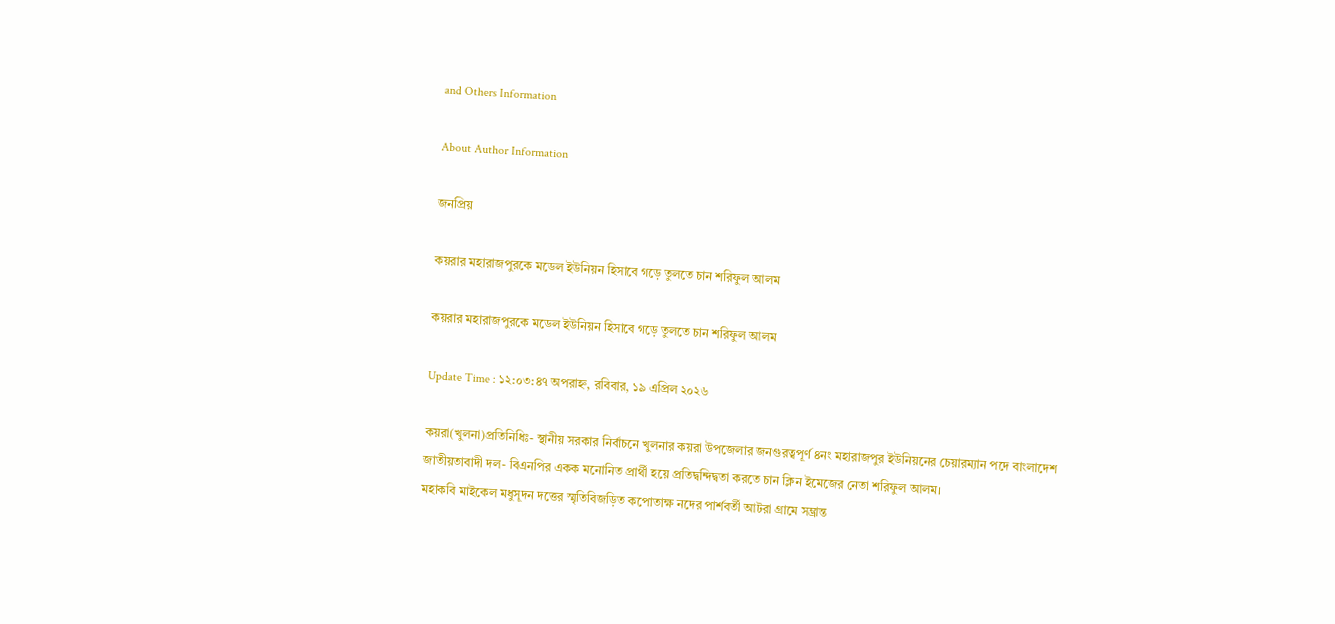and Others Information

About Author Information

জনপ্রিয়

কয়রার মহারাজপুরকে মডেল ইউনিয়ন হিসাবে গড়ে তুলতে চান শরিফুল আলম

কয়রার মহারাজপুরকে মডেল ইউনিয়ন হিসাবে গড়ে তুলতে চান শরিফুল আলম

Update Time : ১২:০৩:৪৭ অপরাহ্ন, রবিবার, ১৯ এপ্রিল ২০২৬

কয়রা(খুলনা)প্রতিনিধিঃ- স্থানীয় সরকার নির্বাচনে খুলনার কয়রা উপজেলার জনগুরত্বপূর্ণ ৪নং মহারাজপুর ইউনিয়নের চেয়ারম্যান পদে বাংলাদেশ জাতীয়তাবাদী দল- বিএনপির একক মনোনিত প্রার্থী হয়ে প্রতিদ্বন্দিদ্বতা করতে চান ক্লিন ইমেজের নেতা শরিফুল আলম।
মহাকবি মাইকেল মধুসূদন দত্তের স্মৃতিবিজড়িত কপোতাক্ষ নদের পার্শবর্তী আটরা গ্রামে সম্ভ্রান্ত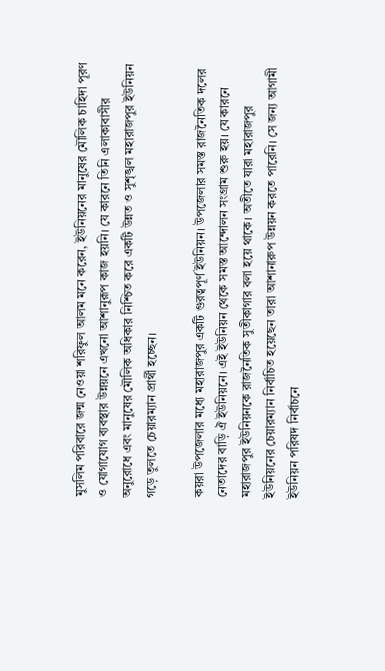মুসলিম পরিবারে জন্ম নেওয়া শরিফুল আলম মনে করেন, ইউনিয়নের মানুষের মৌলিক চাহিদা পূরণ ও যোগাযোগ ব্যবস্থার উন্নয়নে এখনো আশানুরূপ কাজ হয়নি। যে কারনে তিনি এলাকাবাসীর অনুরোধে এবং মানুষের মৌলিক অধিকার নিশ্চিত করে একটি উন্নত ও সুশৃঙ্খল মহারাজপুর ইউনিয়ন গড়ে তুলতে চেয়ারম্যান প্রার্থী হচ্ছেন।

কয়রা উপজেলার মধ্যে মহারাজপুর একটি গুরত্বপূর্ণ ইউনিয়ন। উপজেলার সমস্ত রাজনৈতিক দলের নেতাদের বাড়ি ঐ ইউনিয়নে। এই ইউনিয়ন থেকে সমস্ত আন্দোলন সংগ্রাম শুরু হয়। যে কারনে মহারাজপুর ইউনিয়নকে রাজনৈতিক সুতীকাগার বলা হয়ে থাকে। অতীতে যারা মহারাজপুর ইউনিয়নের চেয়ারম্যান নির্বাচিত হয়েছেন তারা আশানারুপ উন্নয়ন করতে পারেনি। সে জন্য আগামী ইউনিয়ন পরিষদ নির্বাচনে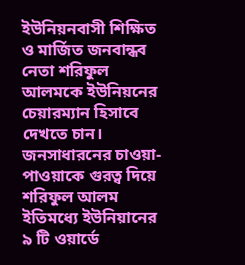ইউনিয়নবাসী শিক্ষিত ও মার্জিত জনবান্ধব নেতা শরিফুল আলমকে ইউনিয়নের চেয়ারম্যান হিসাবে দেখতে চান। জনসাধারনের চাওয়া-পাওয়াকে গুরত্ব দিয়ে শরিফুল আলম ইতিমধ্যে ইউনিয়ানের ৯ টি ওয়ার্ডে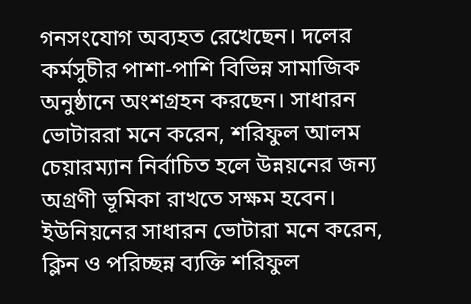গনসংযোগ অব্যহত রেখেছেন। দলের কর্মসুচীর পাশা-পাশি বিভিন্ন সামাজিক অনুষ্ঠানে অংশগ্রহন করছেন। সাধারন ভোটাররা মনে করেন, শরিফুল আলম চেয়ারম্যান নির্বাচিত হলে উন্নয়নের জন্য অগ্রণী ভূমিকা রাখতে সক্ষম হবেন। ইউনিয়নের সাধারন ভোটারা মনে করেন, ক্লিন ও পরিচ্ছন্ন ব্যক্তি শরিফুল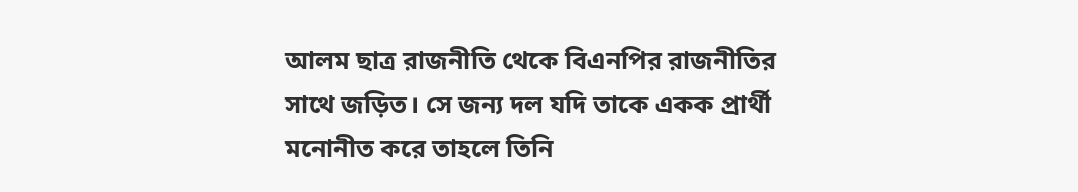আলম ছাত্র রাজনীতি থেকে বিএনপির রাজনীতির সাথে জড়িত। সে জন্য দল যদি তাকে একক প্রার্থী মনোনীত করে তাহলে তিনি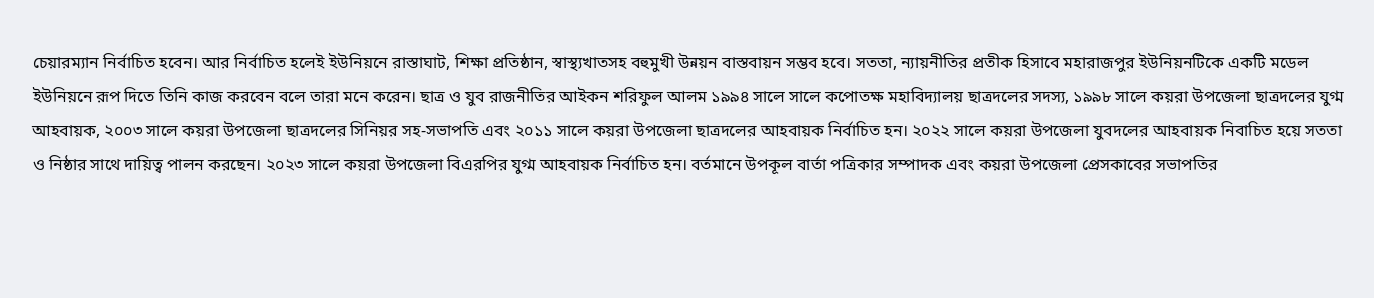চেয়ারম্যান নির্বাচিত হবেন। আর নির্বাচিত হলেই ইউনিয়নে রাস্তাঘাট, শিক্ষা প্রতিষ্ঠান, স্বাস্থ্যখাতসহ বহুমুখী উন্নয়ন বাস্তবায়ন সম্ভব হবে। সততা, ন্যায়নীতির প্রতীক হিসাবে মহারাজপুর ইউনিয়নটিকে একটি মডেল ইউনিয়নে রূপ দিতে তিনি কাজ করবেন বলে তারা মনে করেন। ছাত্র ও যুব রাজনীতির আইকন শরিফুল আলম ১৯৯৪ সালে সালে কপোতক্ষ মহাবিদ্যালয় ছাত্রদলের সদস্য, ১৯৯৮ সালে কয়রা উপজেলা ছাত্রদলের যুগ্ম আহবায়ক, ২০০৩ সালে কয়রা উপজেলা ছাত্রদলের সিনিয়র সহ-সভাপতি এবং ২০১১ সালে কয়রা উপজেলা ছাত্রদলের আহবায়ক নির্বাচিত হন। ২০২২ সালে কয়রা উপজেলা যুবদলের আহবায়ক নিবাচিত হয়ে সততা ও নিষ্ঠার সাথে দায়িত্ব পালন করছেন। ২০২৩ সালে কয়রা উপজেলা বিএরপির যুগ্ম আহবায়ক নির্বাচিত হন। বর্তমানে উপকূল বার্তা পত্রিকার সম্পাদক এবং কয়রা উপজেলা প্রেসকাবের সভাপতির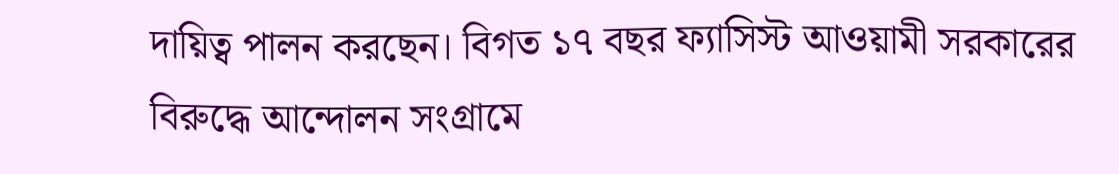দায়িত্ব পালন করছেন। বিগত ১৭ বছর ফ্যাসিস্ট আওয়ামী সরকারের বিরুদ্ধে আন্দোলন সংগ্রামে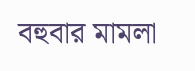বহুবার মামলা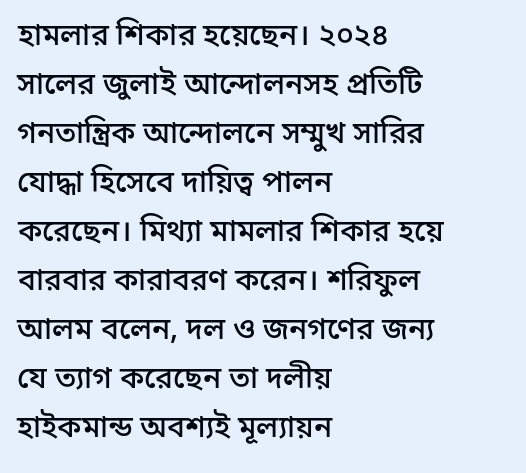হামলার শিকার হয়েছেন। ২০২৪ সালের জুলাই আন্দোলনসহ প্রতিটি গনতান্ত্রিক আন্দোলনে সম্মুখ সারির যোদ্ধা হিসেবে দায়িত্ব পালন করেছেন। মিথ্যা মামলার শিকার হয়ে বারবার কারাবরণ করেন। শরিফুল আলম বলেন, দল ও জনগণের জন্য যে ত্যাগ করেছেন তা দলীয় হাইকমান্ড অবশ্যই মূল্যায়ন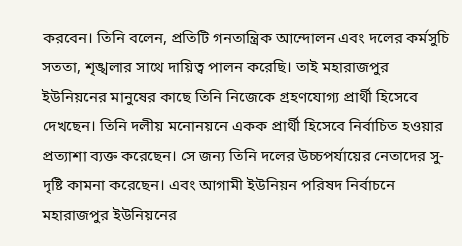করবেন। তিনি বলেন, প্রতিটি গনতান্ত্রিক আন্দোলন এবং দলের কর্মসুচি সততা, শৃঙ্খলার সাথে দায়িত্ব পালন করেছি। তাই মহারাজপুর ইউনিয়নের মানুষের কাছে তিনি নিজেকে গ্রহণযোগ্য প্রার্থী হিসেবে দেখছেন। তিনি দলীয় মনোনয়নে একক প্রার্থী হিসেবে নির্বাচিত হওয়ার প্রত্যাশা ব্যক্ত করেছেন। সে জন্য তিনি দলের উচ্চপর্যায়ের নেতাদের সু-দৃষ্টি কামনা করেছেন। এবং আগামী ইউনিয়ন পরিষদ নির্বাচনে মহারাজপুর ইউনিয়নের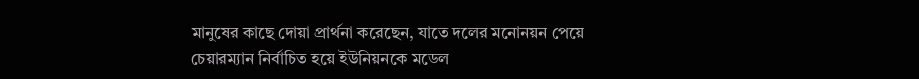মানুষের কাছে দোয়া প্রার্থনা করেছেন, যাতে দলের মনোনয়ন পেয়ে চেয়ারম্যান নির্বাচিত হয়ে ইউনিয়নকে মডেল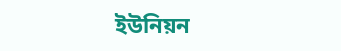ইউনিয়ন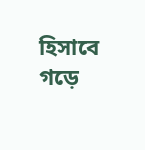হিসাবে গড়ে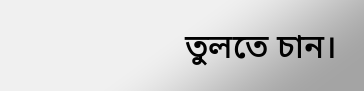তুলতে চান।